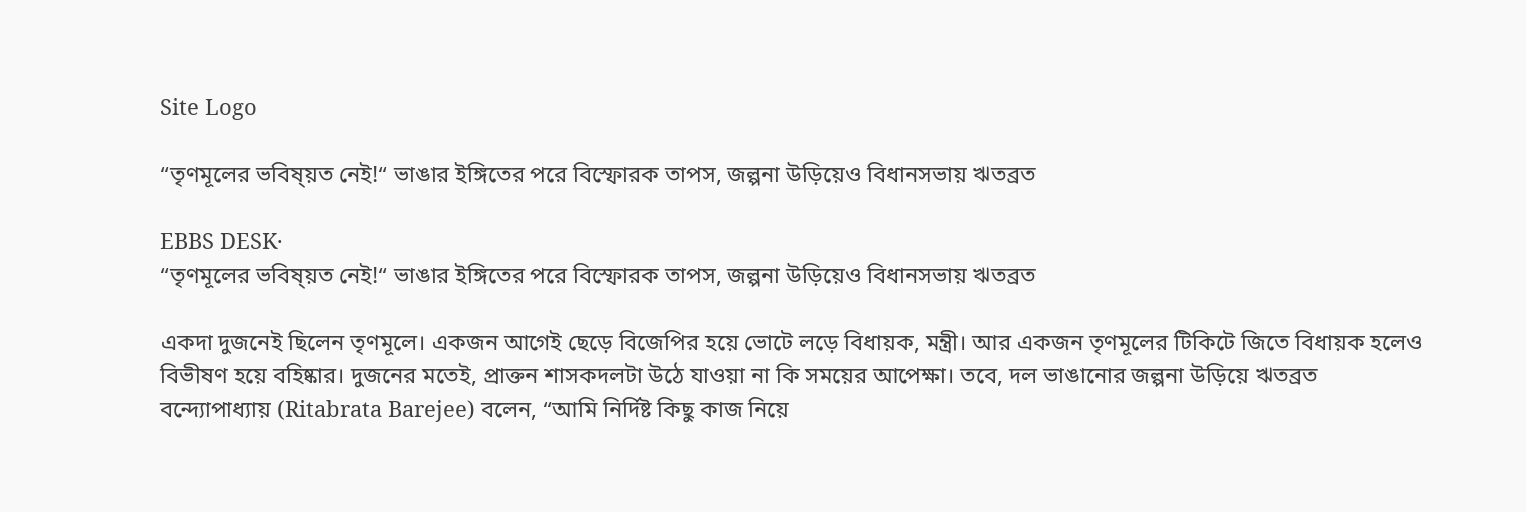Site Logo

“তৃণমূলের ভবিষ্য়ত নেই!“ ভাঙার ইঙ্গিতের পরে বিস্ফোরক তাপস, জল্পনা উড়িয়েও বিধানসভায় ঋতব্রত

EBBS DESK·
“তৃণমূলের ভবিষ্য়ত নেই!“ ভাঙার ইঙ্গিতের পরে বিস্ফোরক তাপস, জল্পনা উড়িয়েও বিধানসভায় ঋতব্রত

একদা দুজনেই ছিলেন তৃণমূলে। একজন আগেই ছেড়ে বিজেপির হয়ে ভোটে লড়ে বিধায়ক, মন্ত্রী। আর একজন তৃণমূলের টিকিটে জিতে বিধায়ক হলেও বিভীষণ হয়ে বহিষ্কার। দুজনের মতেই, প্রাক্তন শাসকদলটা উঠে যাওয়া না কি সময়ের আপেক্ষা। তবে, দল ভাঙানোর জল্পনা উড়িয়ে ঋতব্রত বন্দ্যোপাধ্যায় (Ritabrata Barejee) বলেন, “আমি নির্দিষ্ট কিছু কাজ নিয়ে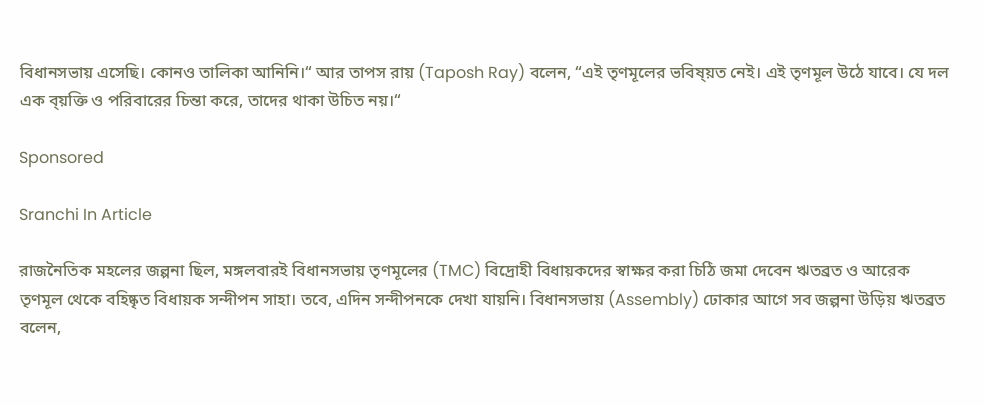বিধানসভায় এসেছি। কোনও তালিকা আনিনি।“ আর তাপস রায় (Taposh Ray) বলেন, “এই তৃণমূলের ভবিষ্য়ত নেই। এই তৃণমূল উঠে যাবে। যে দল এক ব্য়ক্তি ও পরিবারের চিন্তা করে, তাদের থাকা উচিত নয়।“

Sponsored

Sranchi In Article

রাজনৈতিক মহলের জল্পনা ছিল, মঙ্গলবারই বিধানসভায় তৃণমূলের (TMC) বিদ্রোহী বিধায়কদের স্বাক্ষর করা চিঠি জমা দেবেন ঋতব্রত ও আরেক তৃণমূল থেকে বহিষ্কৃত বিধায়ক সন্দীপন সাহা। তবে, এদিন সন্দীপনকে দেখা যায়নি। বিধানসভায় (Assembly) ঢোকার আগে সব জল্পনা উড়িয় ঋতব্রত বলেন,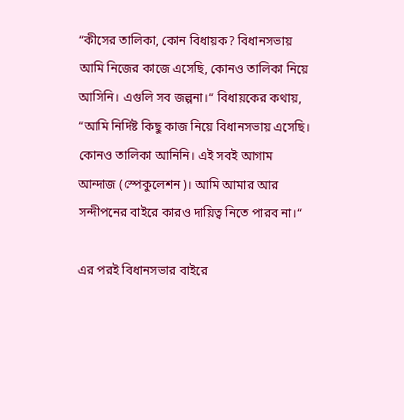“কীসের তালিকা, কোন বিধায়ক? বিধানসভায় আমি নিজের কাজে এসেছি, কোনও তালিকা নিয়ে আসিনি। এগুলি সব জল্পনা।“ বিধায়কের কথায়, “আমি নির্দিষ্ট কিছু কাজ নিয়ে বিধানসভায় এসেছি। কোনও তালিকা আনিনি। এই সবই আগাম আন্দাজ (স্পেকুলেশন)। আমি আমার আর সন্দীপনের বাইরে কারও দায়িত্ব নিতে পারব না।“

এর পরই বিধানসভার বাইরে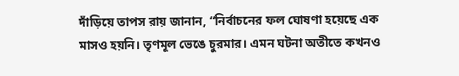দাঁড়িয়ে তাপস রায় জানান, “নির্বাচনের ফল ঘোষণা হয়েছে এক মাসও হয়নি। তৃণমূল ভেঙে চুরমার। এমন ঘটনা অতীতে কখনও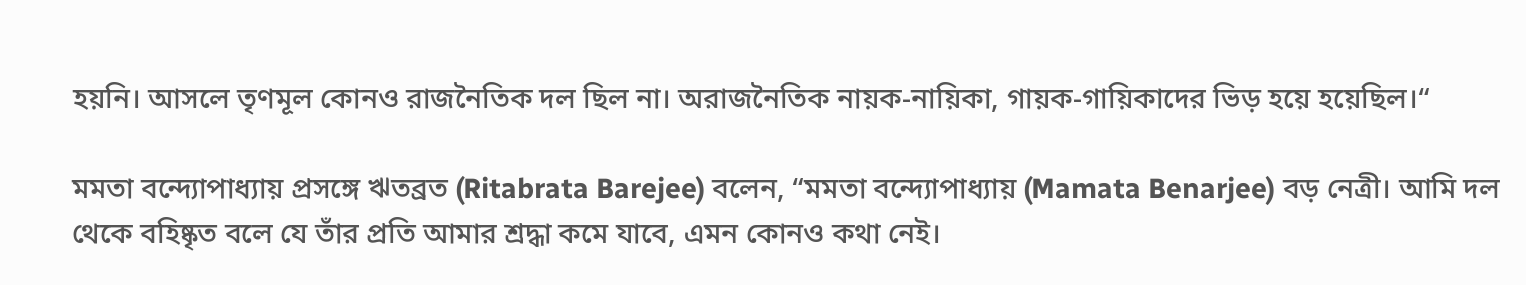হয়নি। আসলে তৃণমূল কোনও রাজনৈতিক দল ছিল না। অরাজনৈতিক নায়ক-নায়িকা, গায়ক-গায়িকাদের ভিড় হয়ে হয়েছিল।“

মমতা বন্দ্যোপাধ্যায় প্রসঙ্গে ঋতব্রত (Ritabrata Barejee) বলেন, “মমতা বন্দ্যোপাধ্যায় (Mamata Benarjee) বড় নেত্রী। আমি দল থেকে বহিষ্কৃত বলে যে তাঁর প্রতি আমার শ্রদ্ধা কমে যাবে, এমন কোনও কথা নেই।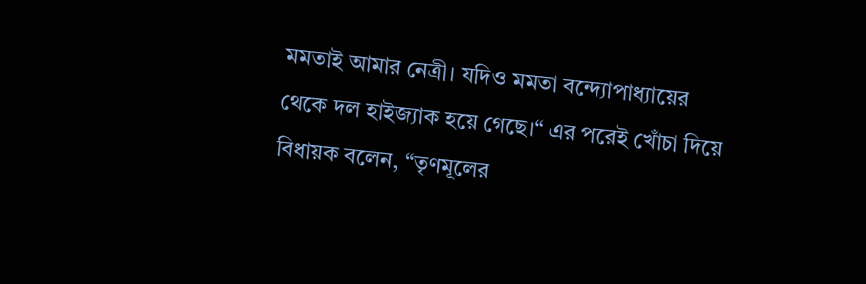মমতাই আমার নেত্রী। যদিও মমতা বন্দ্যোপাধ্যায়ের থেকে দল হাইজ্যাক হয়ে গেছে।“ এর পরেই খোঁচা দিয়ে বিধায়ক বলেন, “তৃণমূলের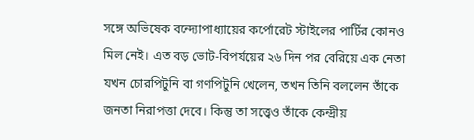সঙ্গে অভিষেক বন্দ্যোপাধ্যায়ের কর্পোরেট স্টাইলের পার্টির কোনও মিল নেই। এত বড় ভোট-বিপর্যয়ের ২৬ দিন পর বেরিয়ে এক নেতা যখন চোরপিটুনি বা গণপিটুনি খেলেন, তখন তিনি বললেন তাঁকে জনতা নিরাপত্তা দেবে। কিন্তু তা সত্ত্বেও তাঁকে কেন্দ্রীয়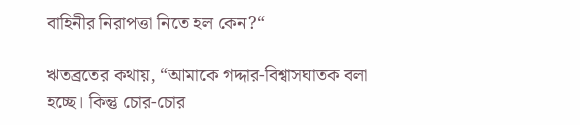বাহিনীর নিরাপত্তা নিতে হল কেন?“

ঋতব্রতের কথায়, “আমাকে গদ্দার-বিশ্বাসঘাতক বলা হচ্ছে। কিন্তু চোর-চোর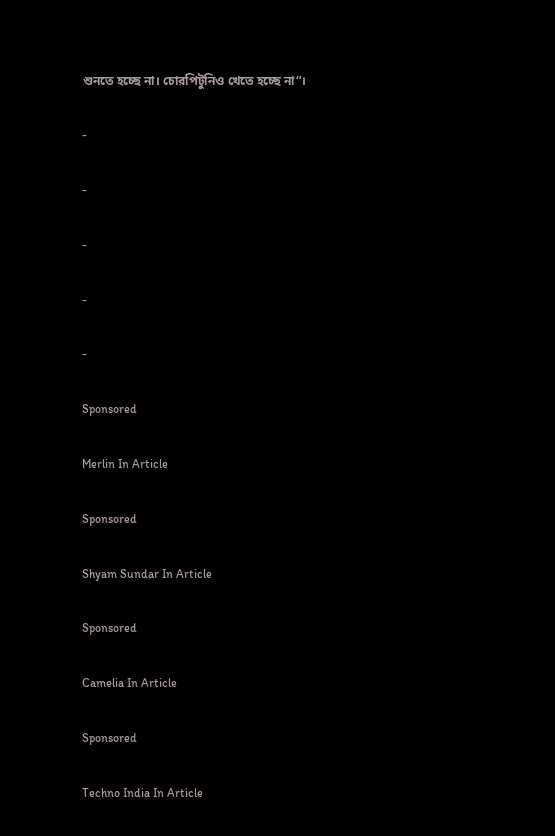শুনতে হচ্ছে না। চোরপিটুনিও খেতে হচ্ছে না“।

-

-

-

-

-

Sponsored

Merlin In Article

Sponsored

Shyam Sundar In Article

Sponsored

Camelia In Article

Sponsored

Techno India In Article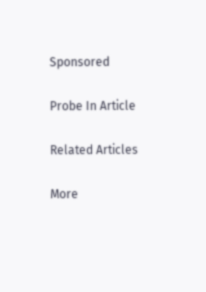Sponsored

Probe In Article

Related Articles

More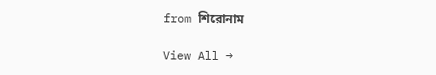from শিরোনাম

View All →